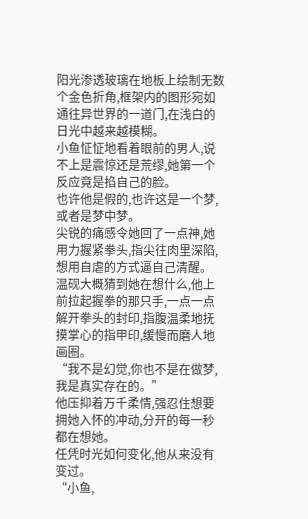阳光渗透玻璃在地板上绘制无数个金色折角,框架内的图形宛如通往异世界的一道门,在浅白的日光中越来越模糊。
小鱼怔怔地看着眼前的男人,说不上是震惊还是荒缪,她第一个反应竟是掐自己的脸。
也许他是假的,也许这是一个梦,或者是梦中梦。
尖锐的痛感令她回了一点神,她用力握紧拳头,指尖往肉里深陷,想用自虐的方式逼自己清醒。
温砚大概猜到她在想什么,他上前拉起握拳的那只手,一点一点解开拳头的封印,指腹温柔地抚摸掌心的指甲印,缓慢而磨人地画圈。
“我不是幻觉,你也不是在做梦,我是真实存在的。”
他压抑着万千柔情,强忍住想要拥她入怀的冲动,分开的每一秒都在想她。
任凭时光如何变化,他从来没有变过。
“小鱼,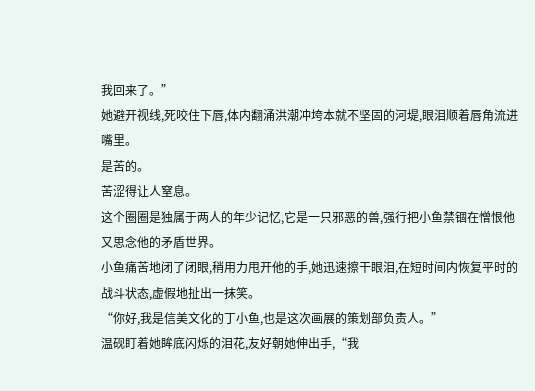我回来了。”
她避开视线,死咬住下唇,体内翻涌洪潮冲垮本就不坚固的河堤,眼泪顺着唇角流进嘴里。
是苦的。
苦涩得让人窒息。
这个圈圈是独属于两人的年少记忆,它是一只邪恶的兽,强行把小鱼禁锢在憎恨他又思念他的矛盾世界。
小鱼痛苦地闭了闭眼,稍用力甩开他的手,她迅速擦干眼泪,在短时间内恢复平时的战斗状态,虚假地扯出一抹笑。
“你好,我是信美文化的丁小鱼,也是这次画展的策划部负责人。”
温砚盯着她眸底闪烁的泪花,友好朝她伸出手,“我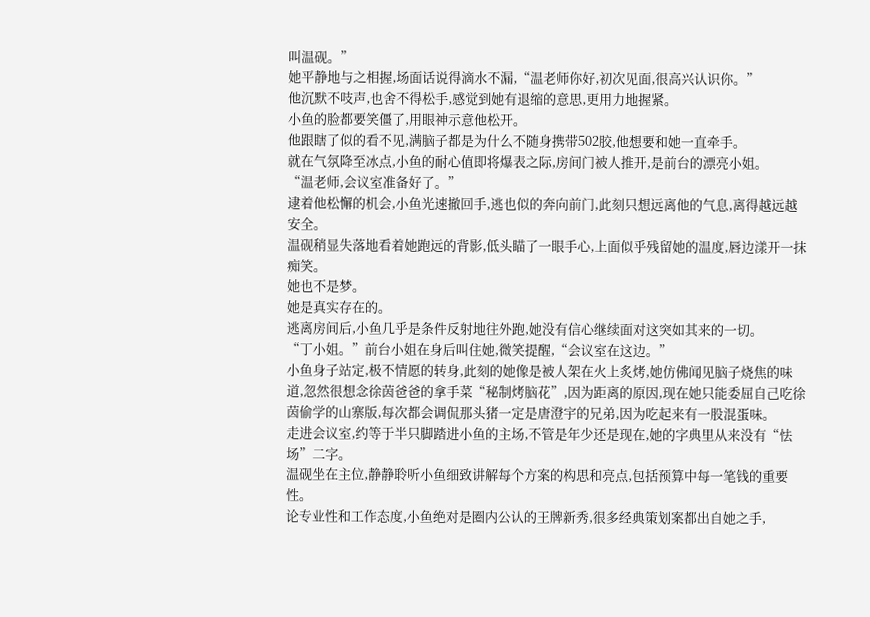叫温砚。”
她平静地与之相握,场面话说得滴水不漏,“温老师你好,初次见面,很高兴认识你。”
他沉默不吱声,也舍不得松手,感觉到她有退缩的意思,更用力地握紧。
小鱼的脸都要笑僵了,用眼神示意他松开。
他跟瞎了似的看不见,满脑子都是为什么不随身携带502胶,他想要和她一直牵手。
就在气氛降至冰点,小鱼的耐心值即将爆表之际,房间门被人推开,是前台的漂亮小姐。
“温老师,会议室准备好了。”
逮着他松懈的机会,小鱼光速撤回手,逃也似的奔向前门,此刻只想远离他的气息,离得越远越安全。
温砚稍显失落地看着她跑远的背影,低头瞄了一眼手心,上面似乎残留她的温度,唇边漾开一抹痴笑。
她也不是梦。
她是真实存在的。
逃离房间后,小鱼几乎是条件反射地往外跑,她没有信心继续面对这突如其来的一切。
“丁小姐。”前台小姐在身后叫住她,微笑提醒,“会议室在这边。”
小鱼身子站定,极不情愿的转身,此刻的她像是被人架在火上炙烤,她仿佛闻见脑子烧焦的味道,忽然很想念徐茵爸爸的拿手菜“秘制烤脑花”,因为距离的原因,现在她只能委屈自己吃徐茵偷学的山寨版,每次都会调侃那头猪一定是唐澄宇的兄弟,因为吃起来有一股混蛋味。
走进会议室,约等于半只脚踏进小鱼的主场,不管是年少还是现在,她的字典里从来没有“怯场”二字。
温砚坐在主位,静静聆听小鱼细致讲解每个方案的构思和亮点,包括预算中每一笔钱的重要性。
论专业性和工作态度,小鱼绝对是圈内公认的王牌新秀,很多经典策划案都出自她之手,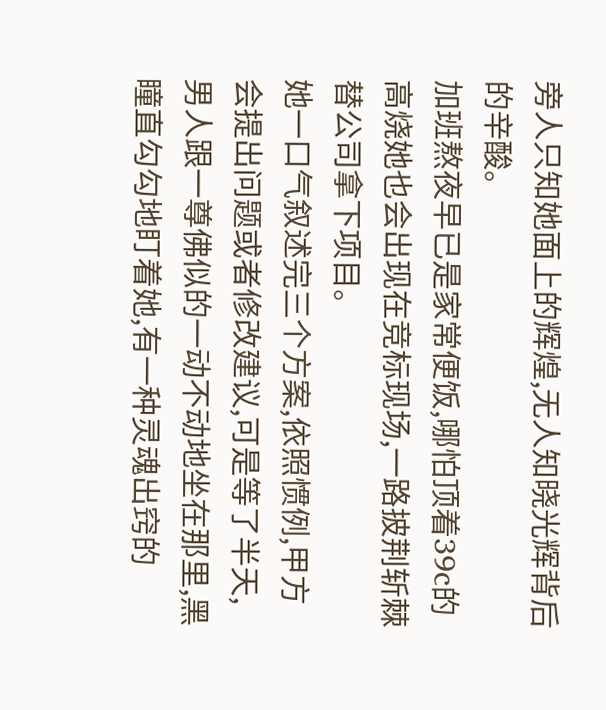旁人只知她面上的辉煌,无人知晓光辉背后的辛酸。
加班熬夜早已是家常便饭,哪怕顶着39c的高烧她也会出现在竞标现场,一路披荆斩棘替公司拿下项目。
她一口气叙述完三个方案,依照惯例,甲方会提出问题或者修改建议,可是等了半天,男人跟一尊佛似的一动不动地坐在那里,黑瞳直勾勾地盯着她,有一种灵魂出窍的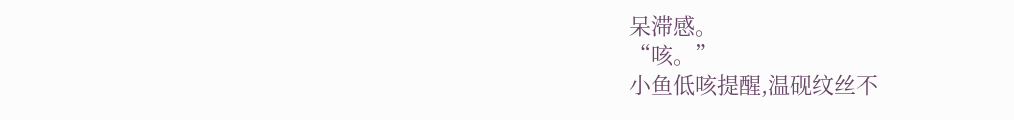呆滞感。
“咳。”
小鱼低咳提醒,温砚纹丝不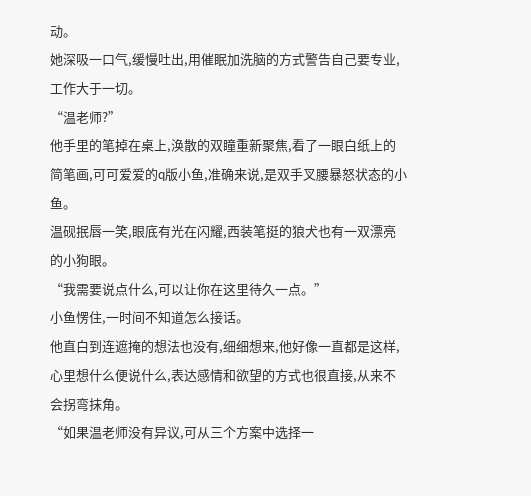动。
她深吸一口气,缓慢吐出,用催眠加洗脑的方式警告自己要专业,工作大于一切。
“温老师?”
他手里的笔掉在桌上,涣散的双瞳重新聚焦,看了一眼白纸上的简笔画,可可爱爱的q版小鱼,准确来说,是双手叉腰暴怒状态的小鱼。
温砚抿唇一笑,眼底有光在闪耀,西装笔挺的狼犬也有一双漂亮的小狗眼。
“我需要说点什么,可以让你在这里待久一点。”
小鱼愣住,一时间不知道怎么接话。
他直白到连遮掩的想法也没有,细细想来,他好像一直都是这样,心里想什么便说什么,表达感情和欲望的方式也很直接,从来不会拐弯抹角。
“如果温老师没有异议,可从三个方案中选择一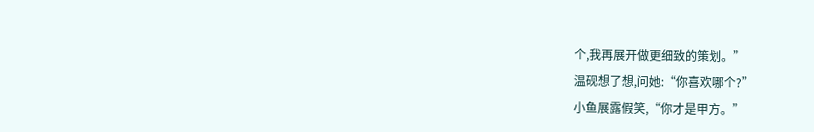个,我再展开做更细致的策划。”
温砚想了想,问她:“你喜欢哪个?”
小鱼展露假笑,“你才是甲方。”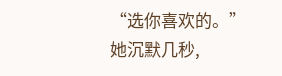“选你喜欢的。”
她沉默几秒,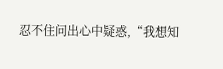忍不住问出心中疑惑,“我想知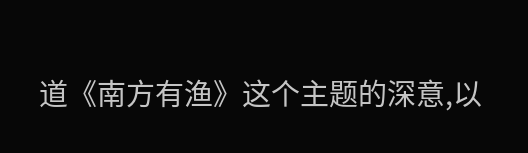道《南方有渔》这个主题的深意,以